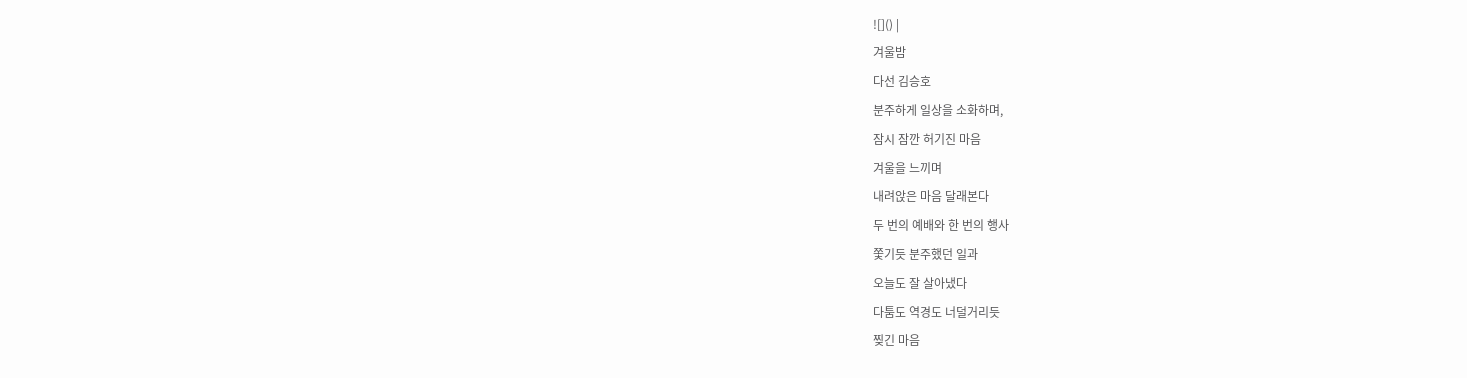![]() |
겨울밤
다선 김승호
분주하게 일상을 소화하며,
잠시 잠깐 허기진 마음
겨울을 느끼며
내려앉은 마음 달래본다
두 번의 예배와 한 번의 행사
쫓기듯 분주했던 일과
오늘도 잘 살아냈다
다툼도 역경도 너덜거리듯
찢긴 마음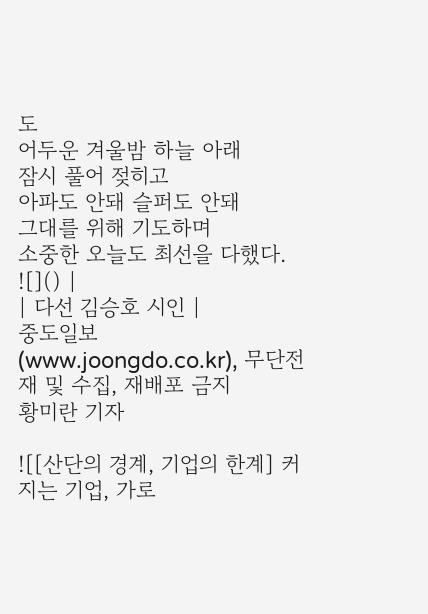도
어두운 겨울밤 하늘 아래
잠시 풀어 젖히고
아파도 안돼 슬퍼도 안돼
그대를 위해 기도하며
소중한 오늘도 최선을 다했다.
![]() |
| 다선 김승호 시인 |
중도일보(www.joongdo.co.kr), 무단전재 및 수집, 재배포 금지
황미란 기자

![[산단의 경계, 기업의 한계] 커지는 기업, 가로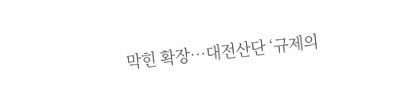막힌 확장…대전산단 ‘규제의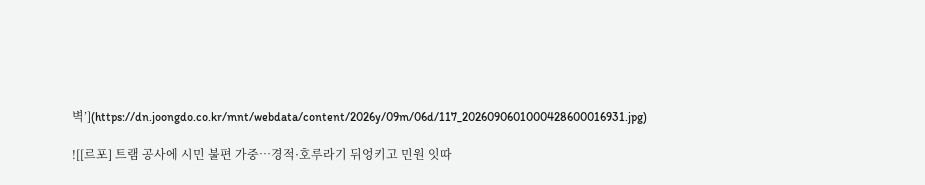벽’](https://dn.joongdo.co.kr/mnt/webdata/content/2026y/09m/06d/117_2026090601000428600016931.jpg)

![[르포] 트램 공사에 시민 불편 가중…경적·호루라기 뒤엉키고 민원 잇따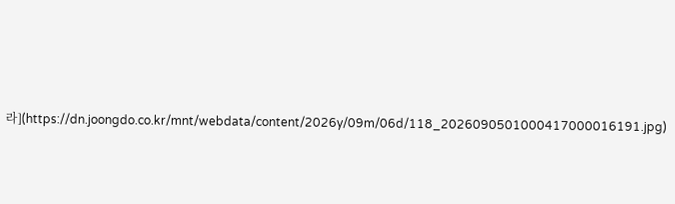라](https://dn.joongdo.co.kr/mnt/webdata/content/2026y/09m/06d/118_2026090501000417000016191.jpg)